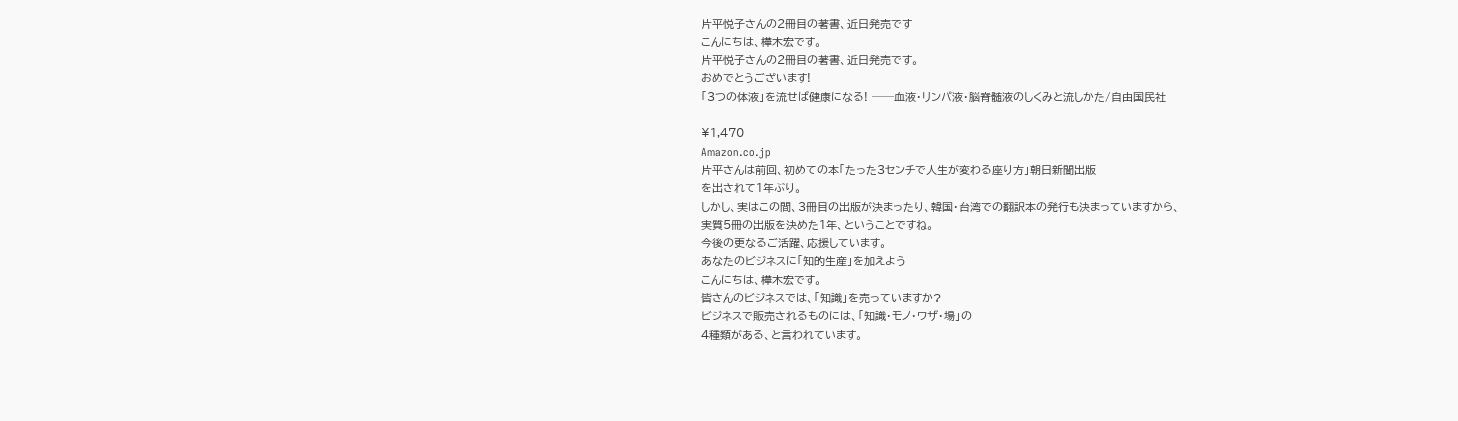片平悦子さんの2冊目の著書、近日発売です
こんにちは、樺木宏です。
片平悦子さんの2冊目の著書、近日発売です。
おめでとうございます!
「3つの体液」を流せば健康になる! ──血液・リンパ液・脳脊髄液のしくみと流しかた/自由国民社

¥1,470
Amazon.co.jp
片平さんは前回、初めての本「たった3センチで人生が変わる座り方」朝日新聞出版
を出されて1年ぶり。
しかし、実はこの間、3冊目の出版が決まったり、韓国・台湾での翻訳本の発行も決まっていますから、
実質5冊の出版を決めた1年、ということですね。
今後の更なるご活躍、応援しています。
あなたのビジネスに「知的生産」を加えよう
こんにちは、樺木宏です。
皆さんのビジネスでは、「知識」を売っていますか?
ビジネスで販売されるものには、「知識・モノ・ワザ・場」の
4種類がある、と言われています。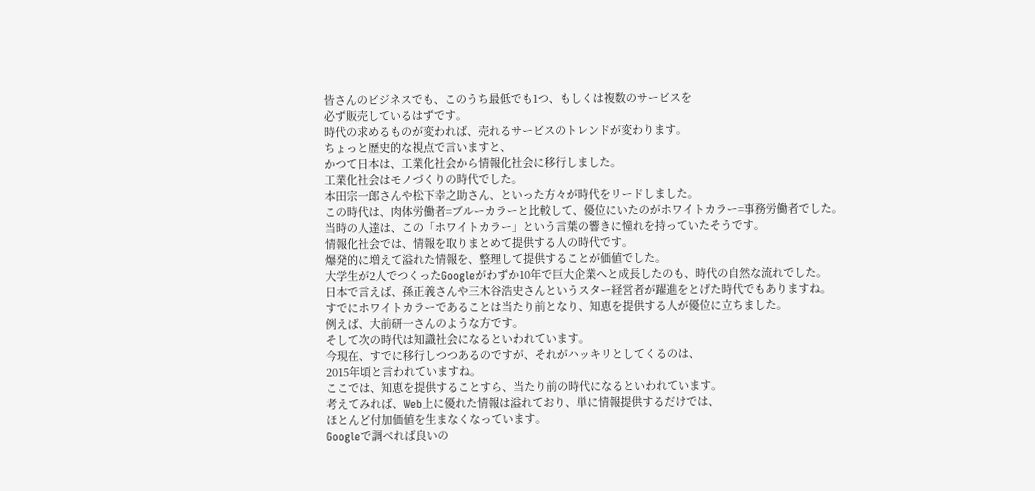皆さんのビジネスでも、このうち最低でも1つ、もしくは複数のサービスを
必ず販売しているはずです。
時代の求めるものが変われば、売れるサービスのトレンドが変わります。
ちょっと歴史的な視点で言いますと、
かつて日本は、工業化社会から情報化社会に移行しました。
工業化社会はモノづくりの時代でした。
本田宗一郎さんや松下幸之助さん、といった方々が時代をリードしました。
この時代は、肉体労働者=ブルーカラーと比較して、優位にいたのがホワイトカラー=事務労働者でした。
当時の人達は、この「ホワイトカラー」という言葉の響きに憧れを持っていたそうです。
情報化社会では、情報を取りまとめて提供する人の時代です。
爆発的に増えて溢れた情報を、整理して提供することが価値でした。
大学生が2人でつくったGoogleがわずか10年で巨大企業へと成長したのも、時代の自然な流れでした。
日本で言えば、孫正義さんや三木谷浩史さんというスター経営者が躍進をとげた時代でもありますね。
すでにホワイトカラーであることは当たり前となり、知恵を提供する人が優位に立ちました。
例えば、大前研一さんのような方です。
そして次の時代は知識社会になるといわれています。
今現在、すでに移行しつつあるのですが、それがハッキリとしてくるのは、
2015年頃と言われていますね。
ここでは、知恵を提供することすら、当たり前の時代になるといわれています。
考えてみれば、Web上に優れた情報は溢れており、単に情報提供するだけでは、
ほとんど付加価値を生まなくなっています。
Googleで調べれば良いの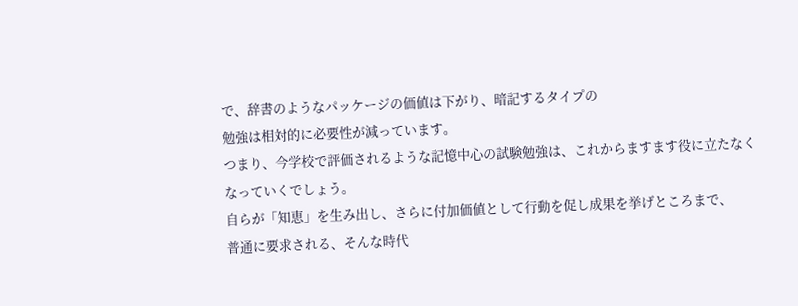で、辞書のようなパッケージの価値は下がり、暗記するタイプの
勉強は相対的に必要性が減っています。
つまり、今学校で評価されるような記憶中心の試験勉強は、これからますます役に立たなく
なっていくでしょう。
自らが「知恵」を生み出し、さらに付加価値として行動を促し成果を挙げところまで、
普通に要求される、そんな時代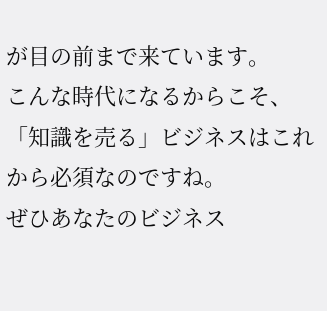が目の前まで来ています。
こんな時代になるからこそ、「知識を売る」ビジネスはこれから必須なのですね。
ぜひあなたのビジネス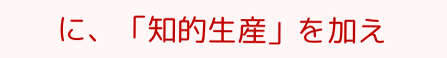に、「知的生産」を加え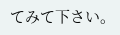てみて下さい。